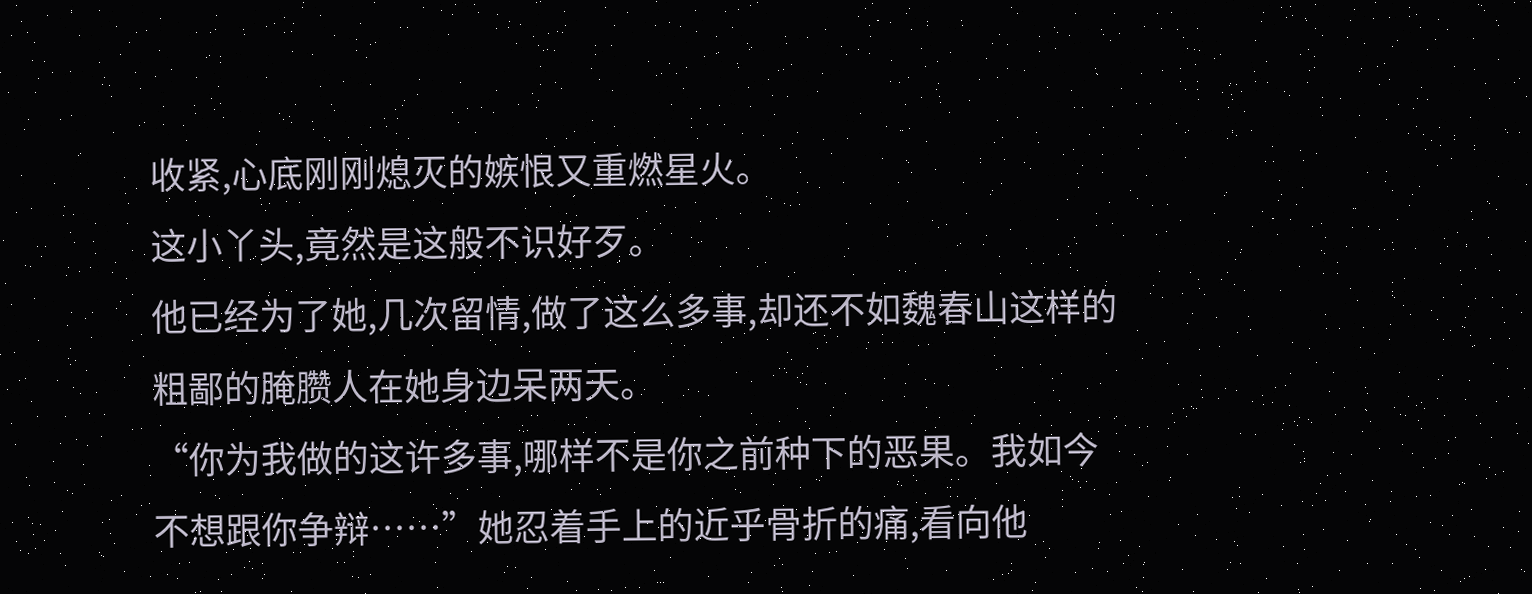收紧,心底刚刚熄灭的嫉恨又重燃星火。
这小丫头,竟然是这般不识好歹。
他已经为了她,几次留情,做了这么多事,却还不如魏春山这样的粗鄙的腌臜人在她身边呆两天。
“你为我做的这许多事,哪样不是你之前种下的恶果。我如今不想跟你争辩……”她忍着手上的近乎骨折的痛,看向他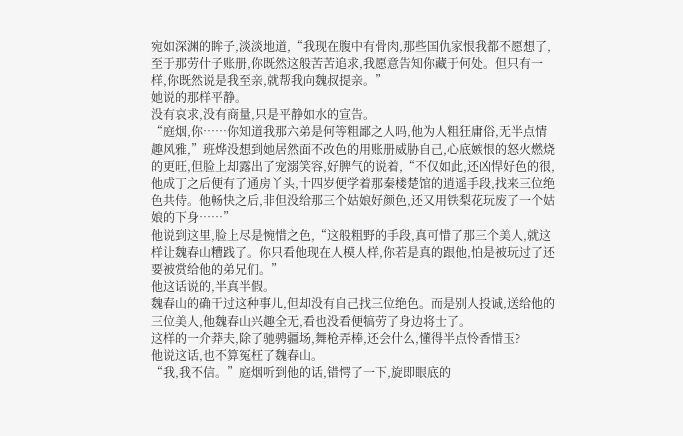宛如深渊的眸子,淡淡地道,“我现在腹中有骨肉,那些国仇家恨我都不愿想了,至于那劳什子账册,你既然这般苦苦追求,我愿意告知你藏于何处。但只有一样,你既然说是我至亲,就帮我向魏叔提亲。”
她说的那样平静。
没有哀求,没有商量,只是平静如水的宣告。
“庭烟,你……你知道我那六弟是何等粗鄙之人吗,他为人粗狂庸俗,无半点情趣风雅,”班烨没想到她居然面不改色的用账册威胁自己,心底嫉恨的怒火燃烧的更旺,但脸上却露出了宠溺笑容,好脾气的说着,“不仅如此,还凶悍好色的很,他成丁之后便有了通房丫头,十四岁便学着那秦楼楚馆的逍遥手段,找来三位绝色共侍。他畅快之后,非但没给那三个姑娘好颜色,还又用铁梨花玩废了一个姑娘的下身……”
他说到这里,脸上尽是惋惜之色,“这般粗野的手段,真可惜了那三个美人,就这样让魏春山糟践了。你只看他现在人模人样,你若是真的跟他,怕是被玩过了还要被赏给他的弟兄们。”
他这话说的,半真半假。
魏春山的确干过这种事儿,但却没有自己找三位绝色。而是别人投诚,送给他的三位美人,他魏春山兴趣全无,看也没看便犒劳了身边将士了。
这样的一介莽夫,除了驰骋疆场,舞枪弄棒,还会什么,懂得半点怜香惜玉?
他说这话,也不算冤枉了魏春山。
“我,我不信。”庭烟听到他的话,错愕了一下,旋即眼底的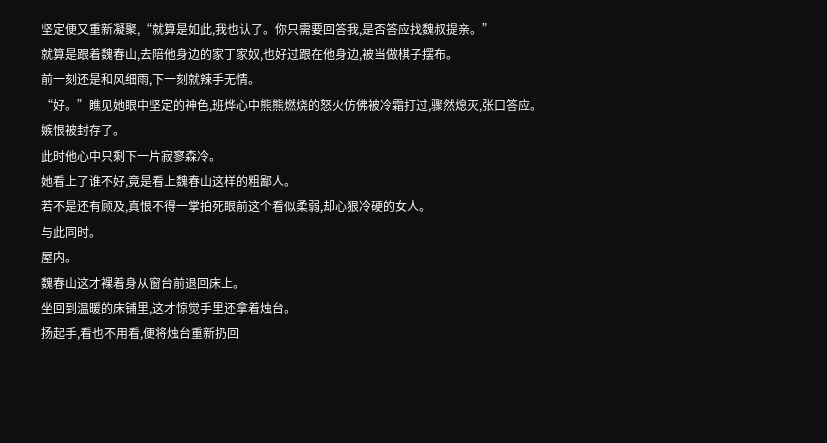坚定便又重新凝聚,“就算是如此,我也认了。你只需要回答我,是否答应找魏叔提亲。”
就算是跟着魏春山,去陪他身边的家丁家奴,也好过跟在他身边,被当做棋子摆布。
前一刻还是和风细雨,下一刻就辣手无情。
“好。”瞧见她眼中坚定的神色,班烨心中熊熊燃烧的怒火仿佛被冷霜打过,骤然熄灭,张口答应。
嫉恨被封存了。
此时他心中只剩下一片寂寥森冷。
她看上了谁不好,竟是看上魏春山这样的粗鄙人。
若不是还有顾及,真恨不得一掌拍死眼前这个看似柔弱,却心狠冷硬的女人。
与此同时。
屋内。
魏春山这才裸着身从窗台前退回床上。
坐回到温暖的床铺里,这才惊觉手里还拿着烛台。
扬起手,看也不用看,便将烛台重新扔回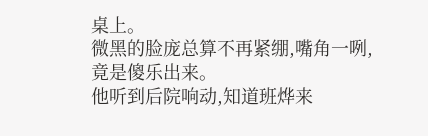桌上。
微黑的脸庞总算不再紧绷,嘴角一咧,竟是傻乐出来。
他听到后院响动,知道班烨来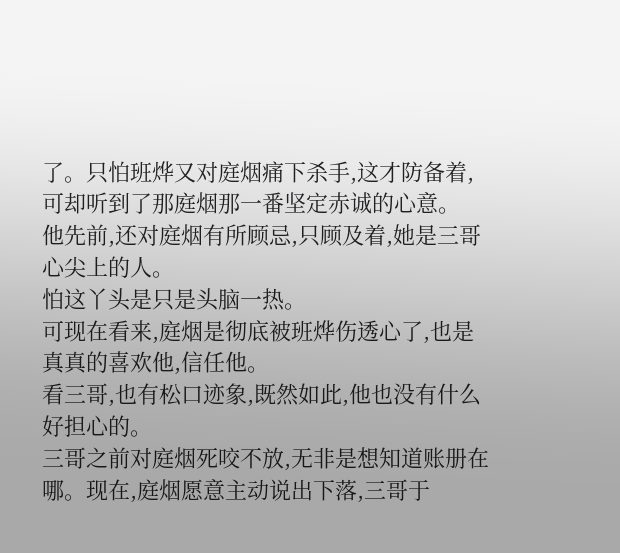了。只怕班烨又对庭烟痛下杀手,这才防备着,可却听到了那庭烟那一番坚定赤诚的心意。
他先前,还对庭烟有所顾忌,只顾及着,她是三哥心尖上的人。
怕这丫头是只是头脑一热。
可现在看来,庭烟是彻底被班烨伤透心了,也是真真的喜欢他,信任他。
看三哥,也有松口迹象,既然如此,他也没有什么好担心的。
三哥之前对庭烟死咬不放,无非是想知道账册在哪。现在,庭烟愿意主动说出下落,三哥于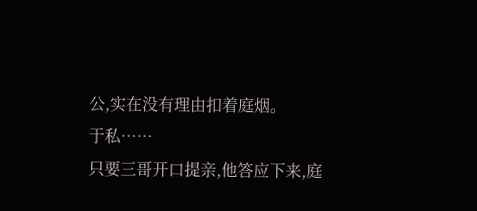公,实在没有理由扣着庭烟。
于私……
只要三哥开口提亲,他答应下来,庭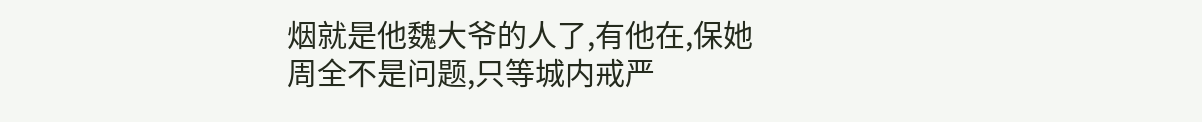烟就是他魏大爷的人了,有他在,保她周全不是问题,只等城内戒严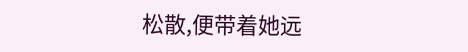松散,便带着她远